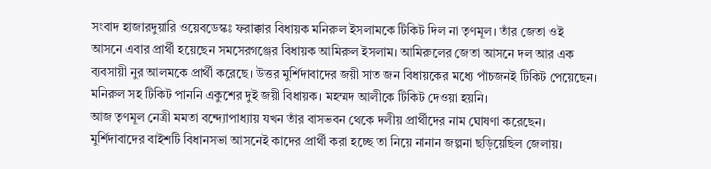সংবাদ হাজারদুয়ারি ওয়েবডেস্কঃ ফরাক্কার বিধায়ক মনিরুল ইসলামকে টিকিট দিল না তৃণমূল। তাঁর জেতা ওই আসনে এবার প্রার্থী হয়েছেন সমসেরগঞ্জের বিধায়ক আমিরুল ইসলাম। আমিরুলের জেতা আসনে দল আর এক ব্যবসায়ী নুর আলমকে প্রার্থী করেছে। উত্তর মুর্শিদাবাদের জয়ী সাত জন বিধায়কের মধ্যে পাঁচজনই টিকিট পেয়েছেন। মনিরুল সহ টিকিট পাননি একুশের দুই জয়ী বিধায়ক। মহম্মদ আলীকে টিকিট দেওয়া হয়নি।
আজ তৃণমূল নেত্রী মমতা বন্দ্যোপাধ্যায় যখন তাঁর বাসভবন থেকে দলীয় প্রার্থীদের নাম ঘোষণা করেছেন। মুর্শিদাবাদের বাইশটি বিধানসভা আসনেই কাদের প্রার্থী করা হচ্ছে তা নিয়ে নানান জল্পনা ছড়িয়েছিল জেলায়।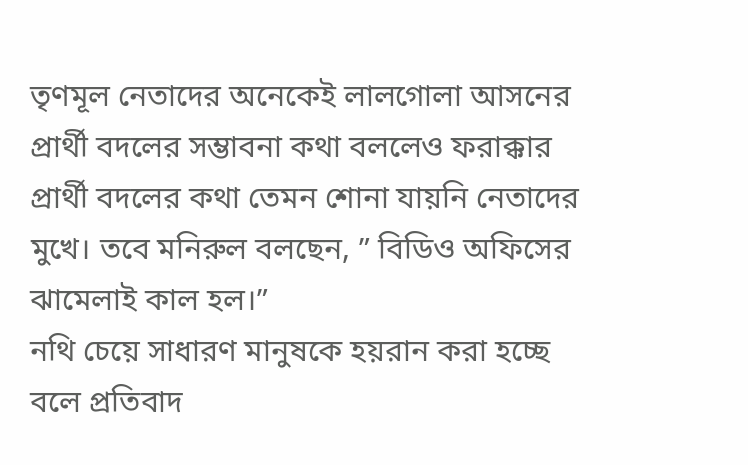তৃণমূল নেতাদের অনেকেই লালগোলা আসনের প্রার্থী বদলের সম্ভাবনা কথা বললেও ফরাক্কার প্রার্থী বদলের কথা তেমন শোনা যায়নি নেতাদের মুখে। তবে মনিরুল বলছেন, ” বিডিও অফিসের ঝামেলাই কাল হল।”
নথি চেয়ে সাধারণ মানুষকে হয়রান করা হচ্ছে বলে প্রতিবাদ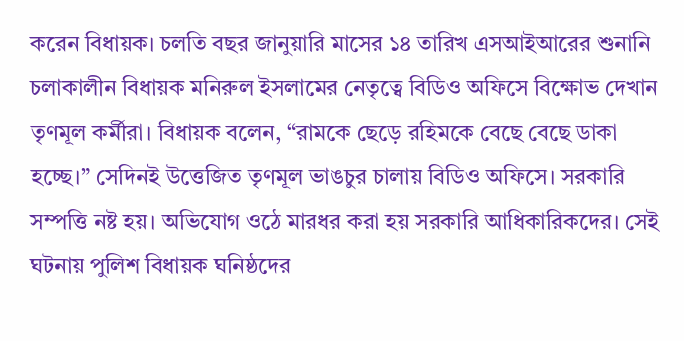করেন বিধায়ক। চলতি বছর জানুয়ারি মাসের ১৪ তারিখ এসআইআরের শুনানি চলাকালীন বিধায়ক মনিরুল ইসলামের নেতৃত্বে বিডিও অফিসে বিক্ষোভ দেখান তৃণমূল কর্মীরা। বিধায়ক বলেন, “রামকে ছেড়ে রহিমকে বেছে বেছে ডাকা হচ্ছে।” সেদিনই উত্তেজিত তৃণমূল ভাঙচুর চালায় বিডিও অফিসে। সরকারি সম্পত্তি নষ্ট হয়। অভিযোগ ওঠে মারধর করা হয় সরকারি আধিকারিকদের। সেই ঘটনায় পুলিশ বিধায়ক ঘনিষ্ঠদের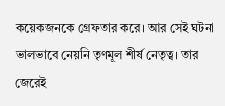কয়েকজনকে গ্রেফতার করে। আর সেই ঘটনা ভালভাবে নেয়নি তৃণমূল শীর্ষ নেতৃত্ব। তার জেরেই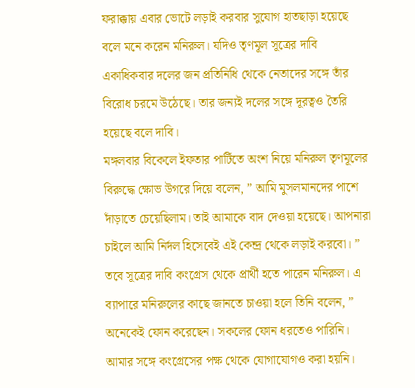ফরাক্কায় এবার ভোটে লড়াই করবার সুযোগ হাতছাড়া হয়েছে বলে মনে করেন মনিরুল। যদিও তৃণমূল সূত্রের দাবি একাধিকবার দলের জন প্রতিনিধি থেকে নেতাদের সঙ্গে তাঁর বিরোধ চরমে উঠেছে। তার জন্যই দলের সঙ্গে দূরত্বও তৈরি হয়েছে বলে দাবি।
মঙ্গলবার বিকেলে ইফতার পার্টিতে অংশ নিয়ে মনিরুল তৃণমূলের বিরুদ্ধে ক্ষোভ উগরে দিয়ে বলেন, ” আমি মুসলমানদের পাশে দাঁড়াতে চেয়েছিলাম। তাই আমাকে বাদ দেওয়া হয়েছে। আপনারা চাইলে আমি নির্দল হিসেবেই এই কেন্দ্র থেকে লড়াই করবো। ” তবে সূত্রের দাবি কংগ্রেস থেকে প্রার্থী হতে পারেন মনিরুল। এ ব্যাপারে মনিরুলের কাছে জানতে চাওয়া হলে তিনি বলেন, ” অনেকেই ফোন করেছেন। সকলের ফোন ধরতেও পারিনি। আমার সঙ্গে কংগ্রেসের পক্ষ থেকে যোগাযোগও করা হয়নি।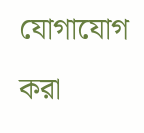যোগাযোগ করা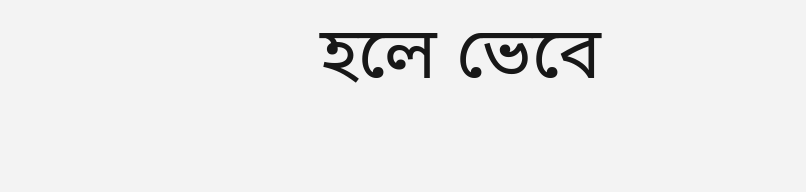হলে ভেবে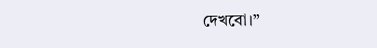দেখবো।”